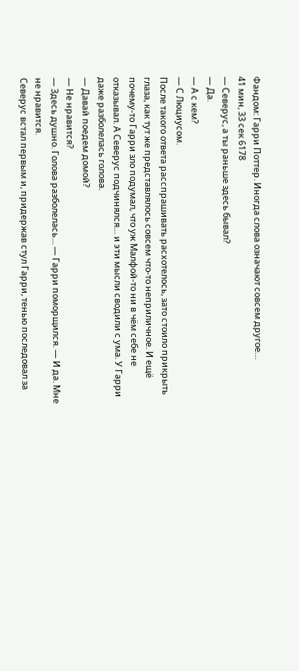Фандом: Гарри Поттер. Иногда слова означают совсем другое…
41 мин, 33 сек 6178
— Северус, а ты раньше здесь бывал?
— Да.
— А с кем?
— С Люциусом.
После такого ответа расспрашивать расхотелось, зато стоило прикрыть глаза, как тут же представлялось совсем что-то неприличное. И ещё почему-то Гарри зло подумал, что уж Малфой-то ни в чём себе не отказывал. А Северус подчинялся… и эти мысли сводили с ума. У Гарри даже разболелась голова.
— Давай поедем домой?
— Не нравится?
— Здесь душно. Голова разболелась… — Гарри поморщился. — И да. Мне не нравится.
Северус встал первым и, придержав стул Гарри, тенью последовал за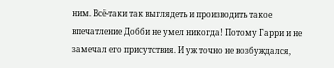ним. Всё-таки так выглядеть и производить такое впечатление Добби не умел никогда! Потому Гарри и не замечал его присутствия. И уж точно не возбуждался,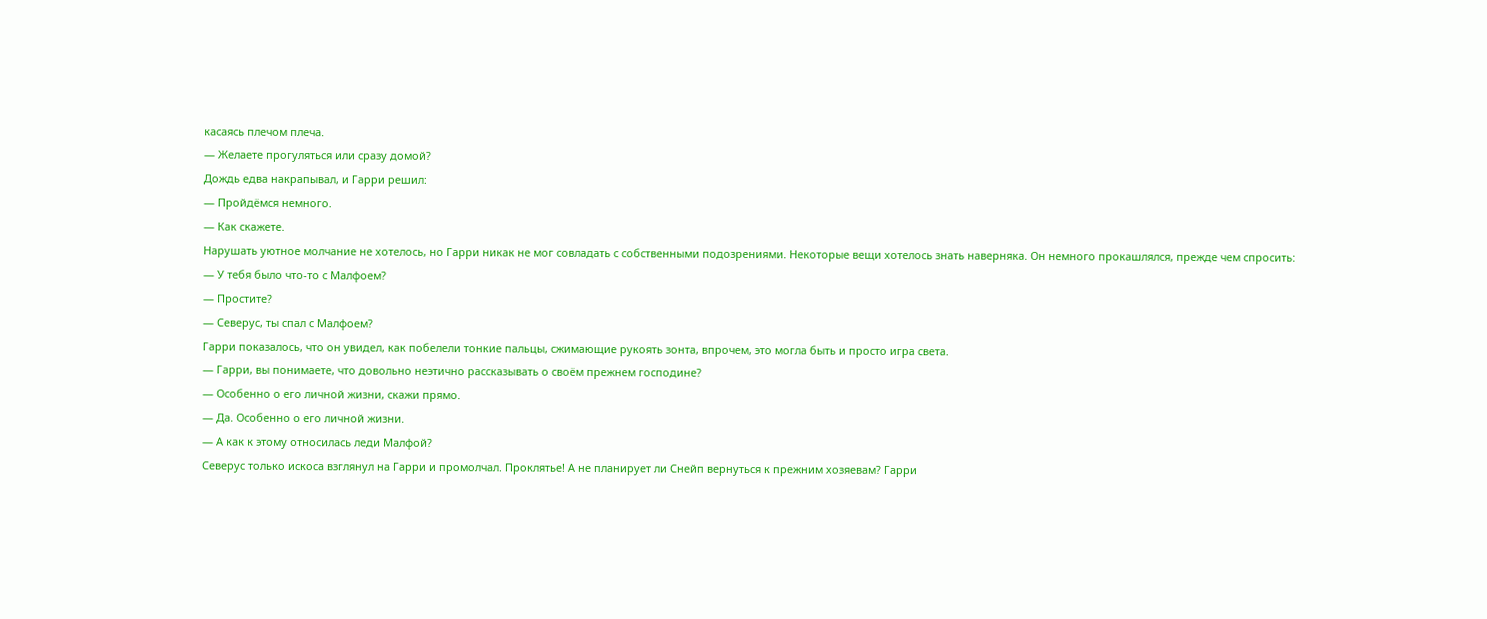касаясь плечом плеча.
— Желаете прогуляться или сразу домой?
Дождь едва накрапывал, и Гарри решил:
— Пройдёмся немного.
— Как скажете.
Нарушать уютное молчание не хотелось, но Гарри никак не мог совладать с собственными подозрениями. Некоторые вещи хотелось знать наверняка. Он немного прокашлялся, прежде чем спросить:
— У тебя было что-то с Малфоем?
— Простите?
— Северус, ты спал с Малфоем?
Гарри показалось, что он увидел, как побелели тонкие пальцы, сжимающие рукоять зонта, впрочем, это могла быть и просто игра света.
— Гарри, вы понимаете, что довольно неэтично рассказывать о своём прежнем господине?
— Особенно о его личной жизни, скажи прямо.
— Да. Особенно о его личной жизни.
— А как к этому относилась леди Малфой?
Северус только искоса взглянул на Гарри и промолчал. Проклятье! А не планирует ли Снейп вернуться к прежним хозяевам? Гарри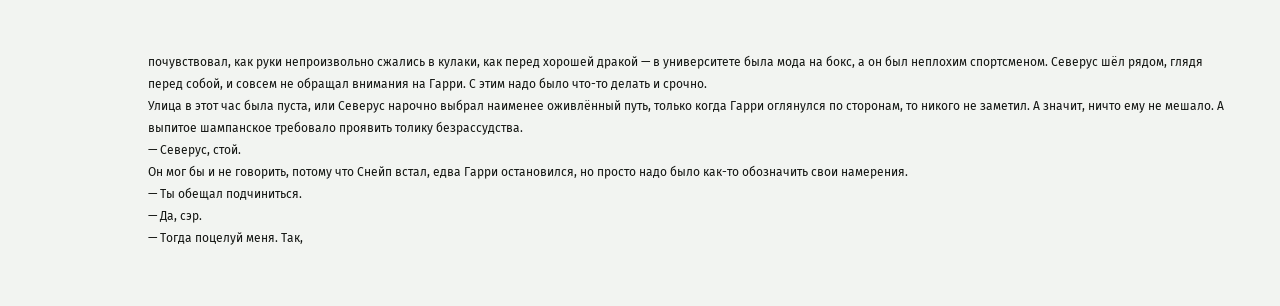почувствовал, как руки непроизвольно сжались в кулаки, как перед хорошей дракой — в университете была мода на бокс, а он был неплохим спортсменом. Северус шёл рядом, глядя перед собой, и совсем не обращал внимания на Гарри. С этим надо было что-то делать и срочно.
Улица в этот час была пуста, или Северус нарочно выбрал наименее оживлённый путь, только когда Гарри оглянулся по сторонам, то никого не заметил. А значит, ничто ему не мешало. А выпитое шампанское требовало проявить толику безрассудства.
— Северус, стой.
Он мог бы и не говорить, потому что Снейп встал, едва Гарри остановился, но просто надо было как-то обозначить свои намерения.
— Ты обещал подчиниться.
— Да, сэр.
— Тогда поцелуй меня. Так,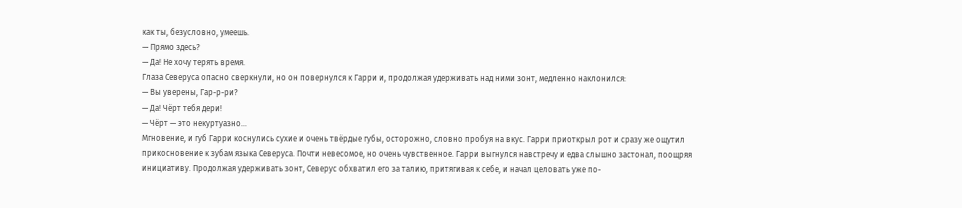как ты, безусловно, умеешь.
— Прямо здесь?
— Да! Не хочу терять время.
Глаза Северуса опасно сверкнули, но он повернулся к Гарри и, продолжая удерживать над ними зонт, медленно наклонился:
— Вы уверены, Гар-р-ри?
— Да! Чёрт тебя дери!
— Чёрт — это некуртуазно…
Мгновение, и губ Гарри коснулись сухие и очень твёрдые губы, осторожно, словно пробуя на вкус. Гарри приоткрыл рот и сразу же ощутил прикосновение к зубам языка Северуса. Почти невесомое, но очень чувственное. Гарри выгнулся навстречу и едва слышно застонал, поощряя инициативу. Продолжая удерживать зонт, Северус обхватил его за талию, притягивая к себе, и начал целовать уже по-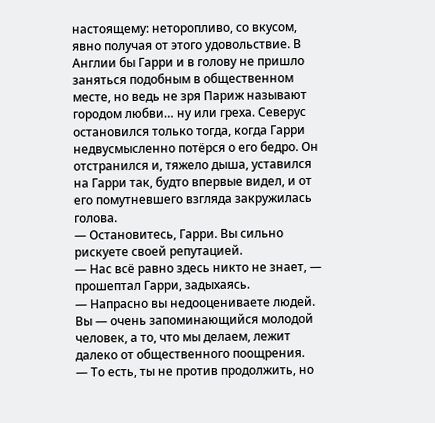настоящему: неторопливо, со вкусом, явно получая от этого удовольствие. В Англии бы Гарри и в голову не пришло заняться подобным в общественном месте, но ведь не зря Париж называют городом любви… ну или греха. Северус остановился только тогда, когда Гарри недвусмысленно потёрся о его бедро. Он отстранился и, тяжело дыша, уставился на Гарри так, будто впервые видел, и от его помутневшего взгляда закружилась голова.
— Остановитесь, Гарри. Вы сильно рискуете своей репутацией.
— Нас всё равно здесь никто не знает, — прошептал Гарри, задыхаясь.
— Напрасно вы недооцениваете людей. Вы — очень запоминающийся молодой человек, а то, что мы делаем, лежит далеко от общественного поощрения.
— То есть, ты не против продолжить, но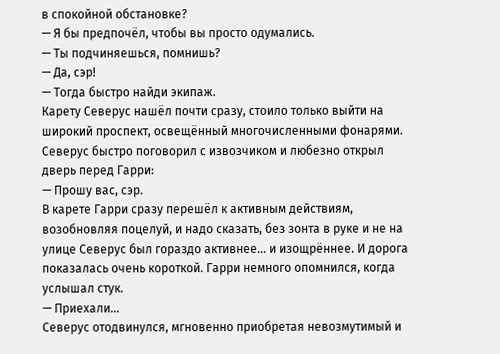в спокойной обстановке?
— Я бы предпочёл, чтобы вы просто одумались.
— Ты подчиняешься, помнишь?
— Да, сэр!
— Тогда быстро найди экипаж.
Карету Северус нашёл почти сразу, стоило только выйти на широкий проспект, освещённый многочисленными фонарями. Северус быстро поговорил с извозчиком и любезно открыл дверь перед Гарри:
— Прошу вас, сэр.
В карете Гарри сразу перешёл к активным действиям, возобновляя поцелуй, и надо сказать, без зонта в руке и не на улице Северус был гораздо активнее… и изощрённее. И дорога показалась очень короткой. Гарри немного опомнился, когда услышал стук.
— Приехали…
Северус отодвинулся, мгновенно приобретая невозмутимый и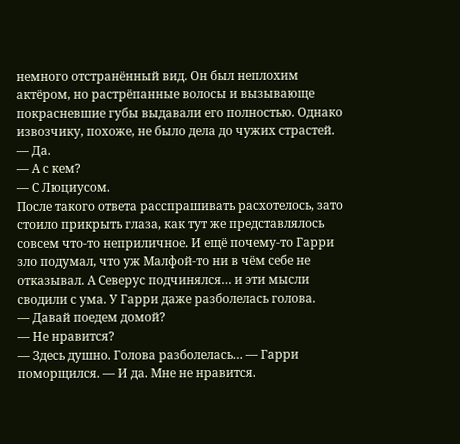немного отстранённый вид. Он был неплохим актёром, но растрёпанные волосы и вызывающе покрасневшие губы выдавали его полностью. Однако извозчику, похоже, не было дела до чужих страстей.
— Да.
— А с кем?
— С Люциусом.
После такого ответа расспрашивать расхотелось, зато стоило прикрыть глаза, как тут же представлялось совсем что-то неприличное. И ещё почему-то Гарри зло подумал, что уж Малфой-то ни в чём себе не отказывал. А Северус подчинялся… и эти мысли сводили с ума. У Гарри даже разболелась голова.
— Давай поедем домой?
— Не нравится?
— Здесь душно. Голова разболелась… — Гарри поморщился. — И да. Мне не нравится.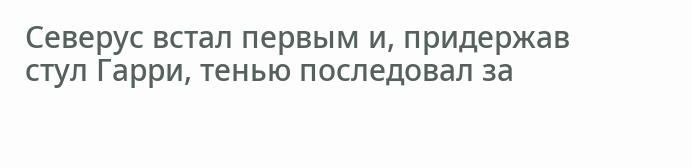Северус встал первым и, придержав стул Гарри, тенью последовал за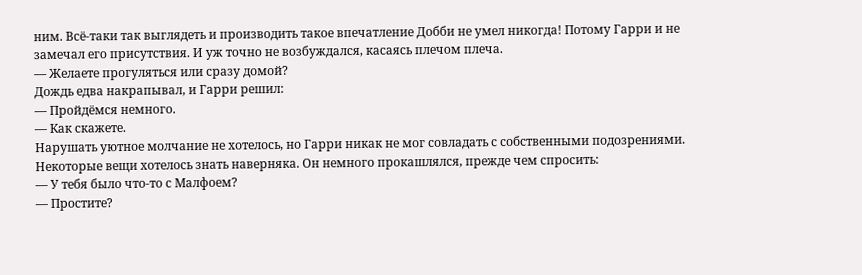ним. Всё-таки так выглядеть и производить такое впечатление Добби не умел никогда! Потому Гарри и не замечал его присутствия. И уж точно не возбуждался, касаясь плечом плеча.
— Желаете прогуляться или сразу домой?
Дождь едва накрапывал, и Гарри решил:
— Пройдёмся немного.
— Как скажете.
Нарушать уютное молчание не хотелось, но Гарри никак не мог совладать с собственными подозрениями. Некоторые вещи хотелось знать наверняка. Он немного прокашлялся, прежде чем спросить:
— У тебя было что-то с Малфоем?
— Простите?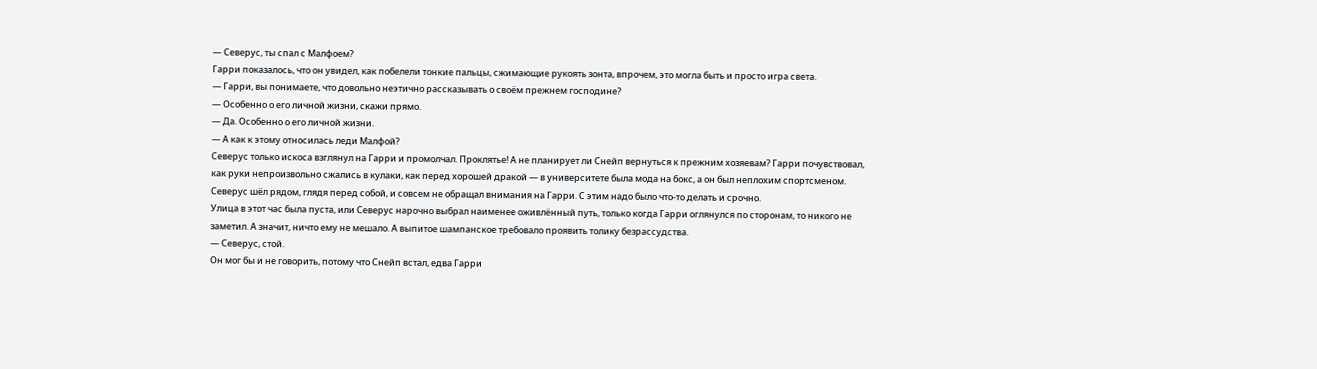— Северус, ты спал с Малфоем?
Гарри показалось, что он увидел, как побелели тонкие пальцы, сжимающие рукоять зонта, впрочем, это могла быть и просто игра света.
— Гарри, вы понимаете, что довольно неэтично рассказывать о своём прежнем господине?
— Особенно о его личной жизни, скажи прямо.
— Да. Особенно о его личной жизни.
— А как к этому относилась леди Малфой?
Северус только искоса взглянул на Гарри и промолчал. Проклятье! А не планирует ли Снейп вернуться к прежним хозяевам? Гарри почувствовал, как руки непроизвольно сжались в кулаки, как перед хорошей дракой — в университете была мода на бокс, а он был неплохим спортсменом. Северус шёл рядом, глядя перед собой, и совсем не обращал внимания на Гарри. С этим надо было что-то делать и срочно.
Улица в этот час была пуста, или Северус нарочно выбрал наименее оживлённый путь, только когда Гарри оглянулся по сторонам, то никого не заметил. А значит, ничто ему не мешало. А выпитое шампанское требовало проявить толику безрассудства.
— Северус, стой.
Он мог бы и не говорить, потому что Снейп встал, едва Гарри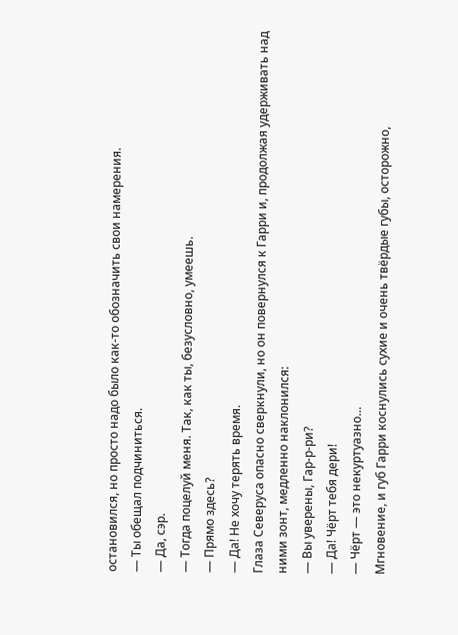остановился, но просто надо было как-то обозначить свои намерения.
— Ты обещал подчиниться.
— Да, сэр.
— Тогда поцелуй меня. Так, как ты, безусловно, умеешь.
— Прямо здесь?
— Да! Не хочу терять время.
Глаза Северуса опасно сверкнули, но он повернулся к Гарри и, продолжая удерживать над ними зонт, медленно наклонился:
— Вы уверены, Гар-р-ри?
— Да! Чёрт тебя дери!
— Чёрт — это некуртуазно…
Мгновение, и губ Гарри коснулись сухие и очень твёрдые губы, осторожно,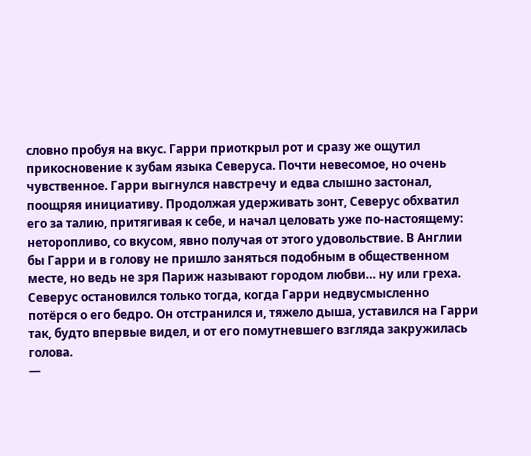словно пробуя на вкус. Гарри приоткрыл рот и сразу же ощутил прикосновение к зубам языка Северуса. Почти невесомое, но очень чувственное. Гарри выгнулся навстречу и едва слышно застонал, поощряя инициативу. Продолжая удерживать зонт, Северус обхватил его за талию, притягивая к себе, и начал целовать уже по-настоящему: неторопливо, со вкусом, явно получая от этого удовольствие. В Англии бы Гарри и в голову не пришло заняться подобным в общественном месте, но ведь не зря Париж называют городом любви… ну или греха. Северус остановился только тогда, когда Гарри недвусмысленно потёрся о его бедро. Он отстранился и, тяжело дыша, уставился на Гарри так, будто впервые видел, и от его помутневшего взгляда закружилась голова.
—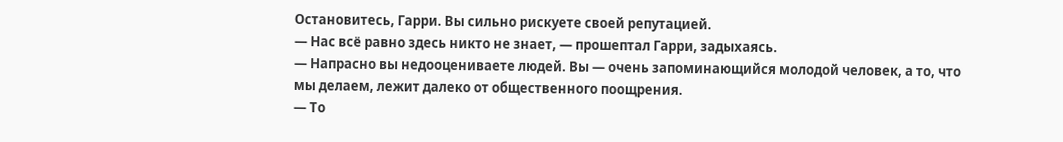Остановитесь, Гарри. Вы сильно рискуете своей репутацией.
— Нас всё равно здесь никто не знает, — прошептал Гарри, задыхаясь.
— Напрасно вы недооцениваете людей. Вы — очень запоминающийся молодой человек, а то, что мы делаем, лежит далеко от общественного поощрения.
— То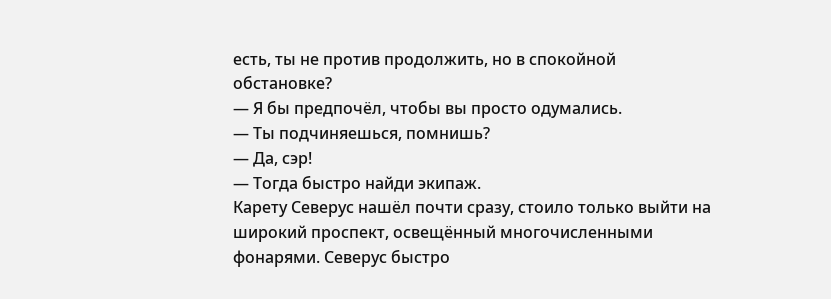есть, ты не против продолжить, но в спокойной обстановке?
— Я бы предпочёл, чтобы вы просто одумались.
— Ты подчиняешься, помнишь?
— Да, сэр!
— Тогда быстро найди экипаж.
Карету Северус нашёл почти сразу, стоило только выйти на широкий проспект, освещённый многочисленными фонарями. Северус быстро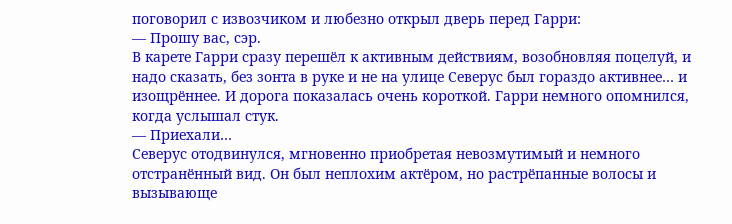поговорил с извозчиком и любезно открыл дверь перед Гарри:
— Прошу вас, сэр.
В карете Гарри сразу перешёл к активным действиям, возобновляя поцелуй, и надо сказать, без зонта в руке и не на улице Северус был гораздо активнее… и изощрённее. И дорога показалась очень короткой. Гарри немного опомнился, когда услышал стук.
— Приехали…
Северус отодвинулся, мгновенно приобретая невозмутимый и немного отстранённый вид. Он был неплохим актёром, но растрёпанные волосы и вызывающе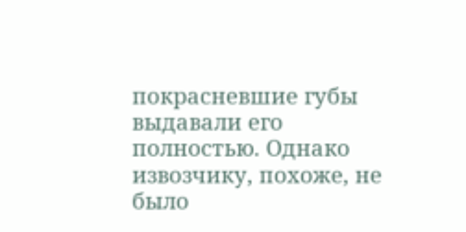покрасневшие губы выдавали его полностью. Однако извозчику, похоже, не было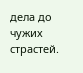дела до чужих страстей.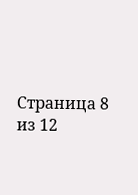Страница 8 из 12